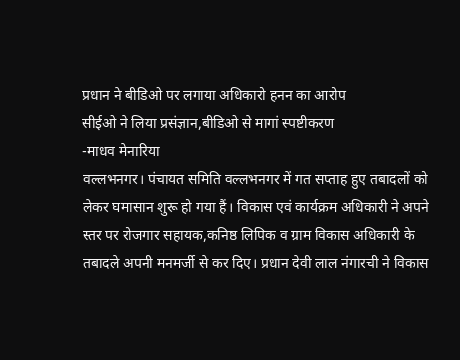प्रधान ने बीडिओ पर लगाया अधिकारो हनन का आरोप
सीईओ ने लिया प्रसंज्ञान,बीडिओ से मागां स्पष्टीकरण
-माधव मेनारिया
वल्लभनगर। पंचायत समिति वल्लभनगर में गत सप्ताह हुए तबादलों को लेकर घमासान शुरू हो गया हैं। विकास एवं कार्यक्रम अधिकारी ने अपने स्तर पर रोजगार सहायक,कनिष्ठ लिपिक व ग्राम विकास अधिकारी के तबादले अपनी मनमर्जी से कर दिए। प्रधान देवी लाल नंगारची ने विकास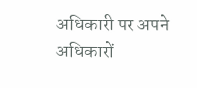अधिकारी पर अपने अधिकारों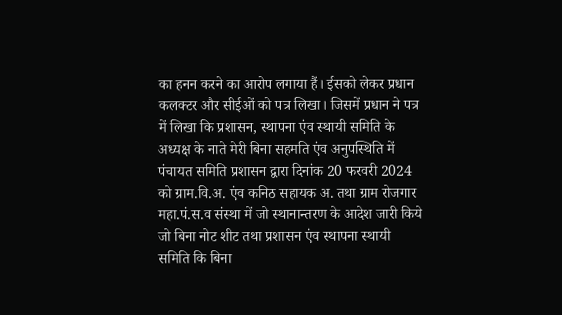का हनन करने का आरोप लगाया हैं। ईसको लेकर प्रधान कलक्टर और सीईओं को पत्र लिखा। जिसमें प्रधान ने पत्र में लिखा कि प्रशासन, स्थापना एंव स्थायी समिति के अध्यक्ष के नाते मेरी बिना सहमति एंव अनुपस्थिति में पंचायत समिति प्रशासन द्वारा दिनांक 20 फरवरी 2024 को ग्राम.वि.अ. एंव कनिठ सहायक अ. तथा ग्राम रोजगार महा.पं.स.व संस्था में जो स्थानान्तरण के आदेश जारी किये जो बिना नोट शीट तथा प्रशासन एंव स्थापना स्थायी समिति कि बिना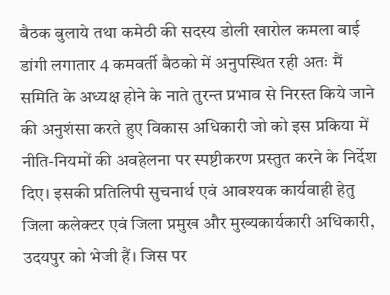बैठक बुलाये तथा कमेठी की सदस्य डोली खारोल कमला बाई डांगी लगातार 4 कमवर्ती बैठको में अनुपस्थित रही अतः मैं समिति के अध्यक्ष होने के नाते तुरन्त प्रभाव से निरस्त किये जाने की अनुशंसा करते हुए विकास अधिकारी जो को इस प्रकिया में नीति-नियमों की अवहेलना पर स्पष्टीकरण प्रस्तुत करने के निर्देश दिए। इसकी प्रतिलिपी सुचनार्थ एवं आवश्यक कार्यवाही हेतु जिला कलेक्टर एवं जिला प्रमुख और मुख्यकार्यकारी अधिकारी, उदयपुर को भेजी हैं। जिस पर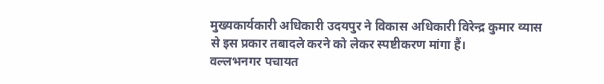मुख्यकार्यकारी अधिकारी उदयपुर ने विकास अधिकारी विरेन्द्र कुमार व्यास से इस प्रकार तबादले करने को लेकर स्पष्टीकरण मांगा हैं।
वल्लभनगर पचायत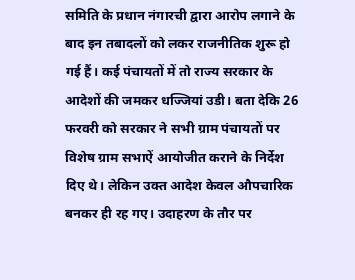समिति के प्रधान नंगारची द्वारा आरोप लगाने के बाद इन तबादलों को लकर राजनीतिक शुरू हो गई हैं। कई पंचायतों में तो राज्य सरकार के आदेशों की जमकर धज्जियां उडी। बता देकि 26 फरवरी को सरकार ने सभी ग्राम पंचायतों पर विशेष ग्राम सभाऐं आयोजीत कराने के निर्देश दिए थे। लेकिन उक्त आदेश केवल औपचारिक बनकर ही रह गए। उदाहरण के तौर पर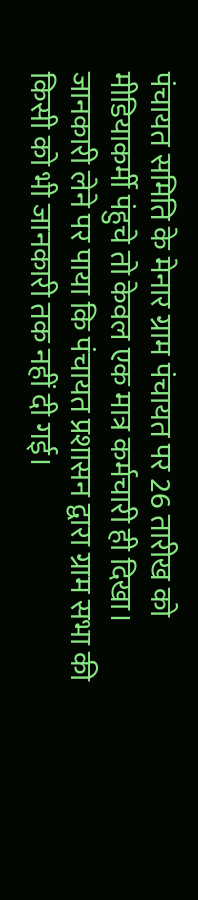पंचायत समिति के मेनार ग्राम पंचायत पर 26 तारीख को मीडियाकर्मी पंहुचे तो केवल एक मात्र कर्मचारी ही दिखा। जानकारी लेने पर पाया कि पंचायत प्रशासन द्वारा ग्राम सभा की किसी को भी जानकारी तक नहीं दी गई।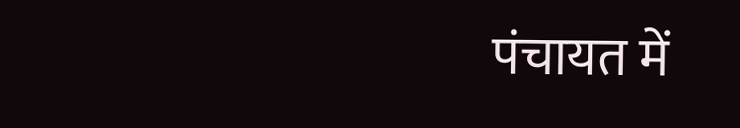पंचायत में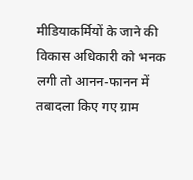मीडियाकर्मियों के जाने की विकास अधिकारी को भनक लगी तो आनन-फानन में तबादला किए गए ग्राम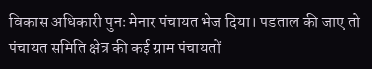विकास अधिकारी पुनः मेनार पंचायत भेज दिया। पडताल की जाए तो पंचायत समिति क्षेत्र की कई ग्राम पंचायतों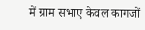में ग्राम सभाए केवल कागजों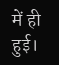में ही हुई।